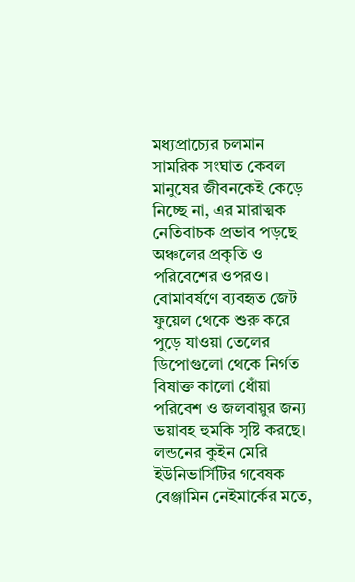মধ্যপ্রাচ্যের চলমান সামরিক সংঘাত কেবল মানুষের জীবনকেই কেড়ে নিচ্ছে না, এর মারাত্মক নেতিবাচক প্রভাব পড়ছে অঞ্চলের প্রকৃতি ও পরিবেশের ওপরও। বোমাবর্ষণে ব্যবহৃত জেট ফুয়েল থেকে শুরু করে পুড়ে যাওয়া তেলের ডিপোগুলো থেকে নির্গত বিষাক্ত কালো ধোঁয়া পরিবেশ ও জলবায়ুর জন্য ভয়াবহ হুমকি সৃষ্টি করছে।
লন্ডনের কুইন মেরি ইউনিভার্সিটির গবেষক বেঞ্জামিন নেইমার্কের মতে,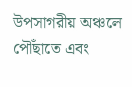উপসাগরীয় অঞ্চলে পৌঁছাতে এবং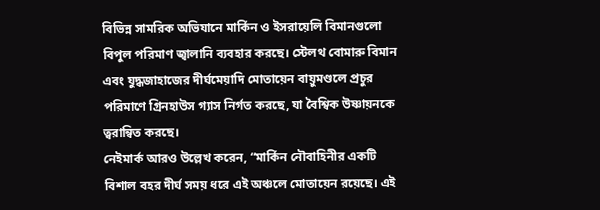বিভিন্ন সামরিক অভিযানে মার্কিন ও ইসরায়েলি বিমানগুলো বিপুল পরিমাণ জ্বালানি ব্যবহার করছে। স্টেলথ বোমারু বিমান এবং যুদ্ধজাহাজের দীর্ঘমেয়াদি মোতায়েন বায়ুমণ্ডলে প্রচুর পরিমাণে গ্রিনহাউস গ্যাস নির্গত করছে, যা বৈশ্বিক উষ্ণায়নকে ত্বরান্বিত করছে।
নেইমার্ক আরও উল্লেখ করেন, “মার্কিন নৌবাহিনীর একটি বিশাল বহর দীর্ঘ সময় ধরে এই অঞ্চলে মোতায়েন রয়েছে। এই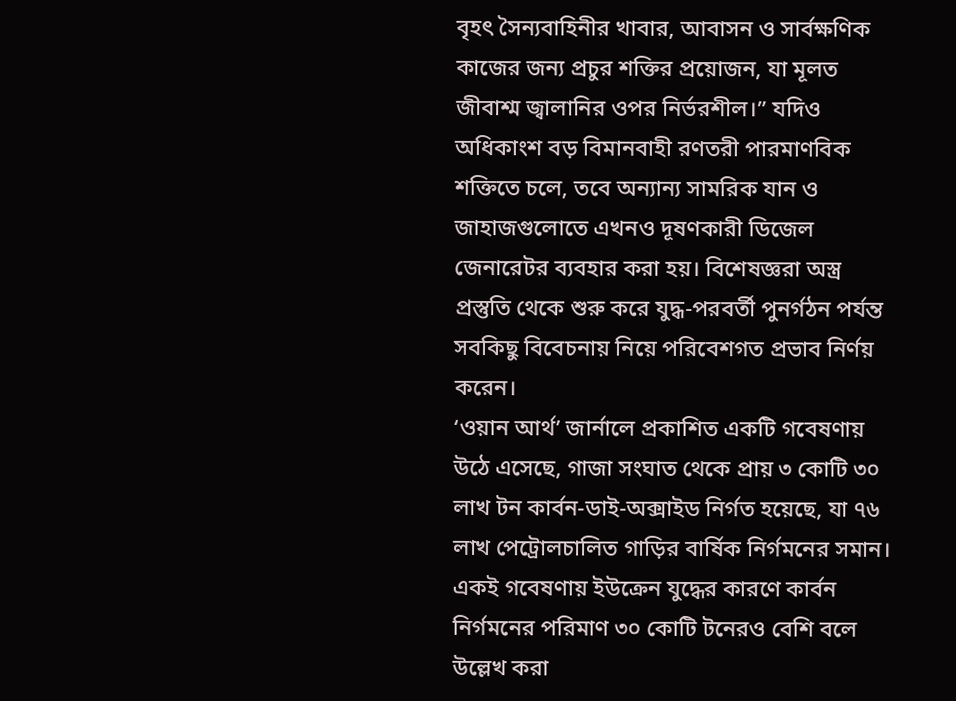বৃহৎ সৈন্যবাহিনীর খাবার, আবাসন ও সার্বক্ষণিক কাজের জন্য প্রচুর শক্তির প্রয়োজন, যা মূলত জীবাশ্ম জ্বালানির ওপর নির্ভরশীল।” যদিও অধিকাংশ বড় বিমানবাহী রণতরী পারমাণবিক শক্তিতে চলে, তবে অন্যান্য সামরিক যান ও জাহাজগুলোতে এখনও দূষণকারী ডিজেল জেনারেটর ব্যবহার করা হয়। বিশেষজ্ঞরা অস্ত্র প্রস্তুতি থেকে শুরু করে যুদ্ধ-পরবর্তী পুনর্গঠন পর্যন্ত সবকিছু বিবেচনায় নিয়ে পরিবেশগত প্রভাব নির্ণয় করেন।
‘ওয়ান আর্থ’ জার্নালে প্রকাশিত একটি গবেষণায় উঠে এসেছে, গাজা সংঘাত থেকে প্রায় ৩ কোটি ৩০ লাখ টন কার্বন-ডাই-অক্সাইড নির্গত হয়েছে, যা ৭৬ লাখ পেট্রোলচালিত গাড়ির বার্ষিক নির্গমনের সমান। একই গবেষণায় ইউক্রেন যুদ্ধের কারণে কার্বন নির্গমনের পরিমাণ ৩০ কোটি টনেরও বেশি বলে উল্লেখ করা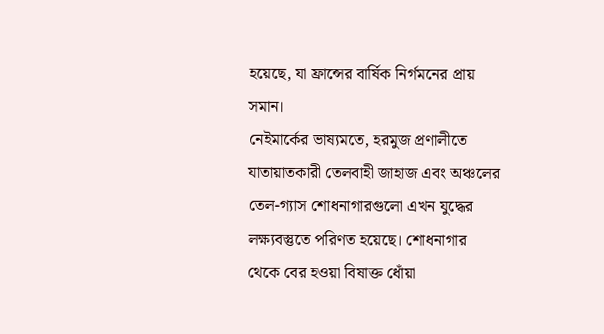হয়েছে, যা ফ্রান্সের বার্ষিক নির্গমনের প্রায় সমান।
নেইমার্কের ভাষ্যমতে, হরমুজ প্রণালীতে যাতায়াতকারী তেলবাহী জাহাজ এবং অঞ্চলের তেল-গ্যাস শোধনাগারগুলো এখন যুদ্ধের লক্ষ্যবস্তুতে পরিণত হয়েছে। শোধনাগার থেকে বের হওয়া বিষাক্ত ধোঁয়া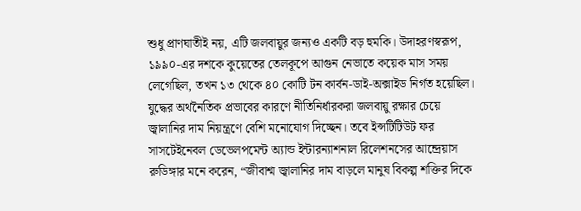শুধু প্রাণঘাতীই নয়, এটি জলবায়ুর জন্যও একটি বড় হুমকি। উদাহরণস্বরূপ, ১৯৯০-এর দশকে কুয়েতের তেলকূপে আগুন নেভাতে কয়েক মাস সময় লেগেছিল, তখন ১৩ থেকে ৪০ কোটি টন কার্বন-ডাই-অক্সাইড নির্গত হয়েছিল।
যুদ্ধের অর্থনৈতিক প্রভাবের কারণে নীতিনির্ধারকরা জলবায়ু রক্ষার চেয়ে জ্বালানির দাম নিয়ন্ত্রণে বেশি মনোযোগ দিচ্ছেন। তবে ইন্সটিটিউট ফর সাসটেইনেবল ডেভেলপমেন্ট অ্যান্ড ইন্টারন্যাশনাল রিলেশনসের আন্দ্রেয়াস রুডিঙ্গার মনে করেন, “জীবাশ্ম জ্বালানির দাম বাড়লে মানুষ বিকল্প শক্তির দিকে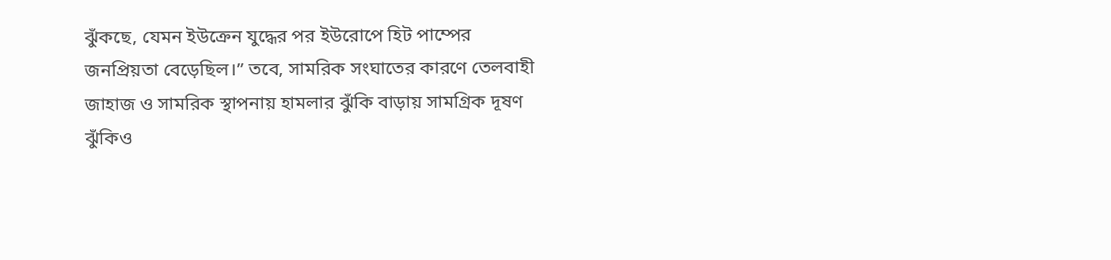ঝুঁকছে, যেমন ইউক্রেন যুদ্ধের পর ইউরোপে হিট পাম্পের জনপ্রিয়তা বেড়েছিল।” তবে, সামরিক সংঘাতের কারণে তেলবাহী জাহাজ ও সামরিক স্থাপনায় হামলার ঝুঁকি বাড়ায় সামগ্রিক দূষণ ঝুঁকিও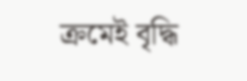ক্রমেই বৃদ্ধি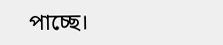পাচ্ছে।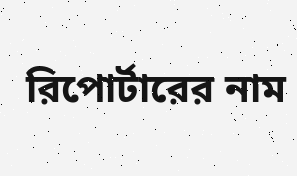রিপোর্টারের নাম